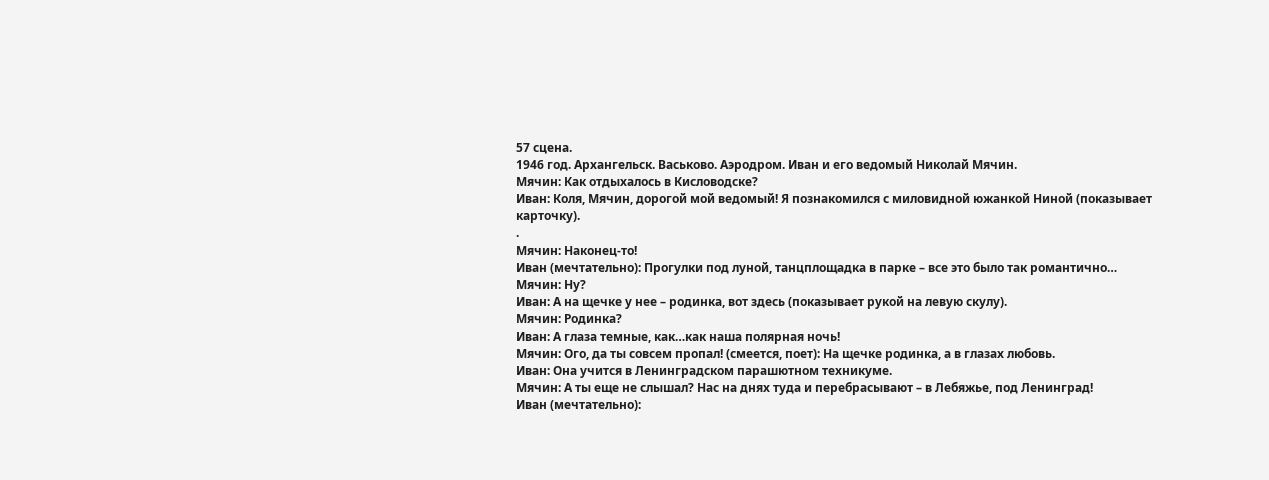57 сцена.
1946 год. Архангельск. Васьково. Аэродром. Иван и его ведомый Николай Мячин.
Мячин: Как отдыхалось в Кисловодске?
Иван: Коля, Мячин, дорогой мой ведомый! Я познакомился с миловидной южанкой Ниной (показывает карточку).
.
Мячин: Наконец-то!
Иван (мечтательно): Прогулки под луной, танцплощадка в парке – все это было так романтично…
Мячин: Ну?
Иван: А на щечке у нее – родинка, вот здесь (показывает рукой на левую скулу).
Мячин: Родинка?
Иван: А глаза темные, как…как наша полярная ночь!
Мячин: Ого, да ты совсем пропал! (смеется, поет): На щечке родинка, а в глазах любовь.
Иван: Она учится в Ленинградском парашютном техникуме.
Мячин: А ты еще не слышал? Нас на днях туда и перебрасывают – в Лебяжье, под Ленинград!
Иван (мечтательно):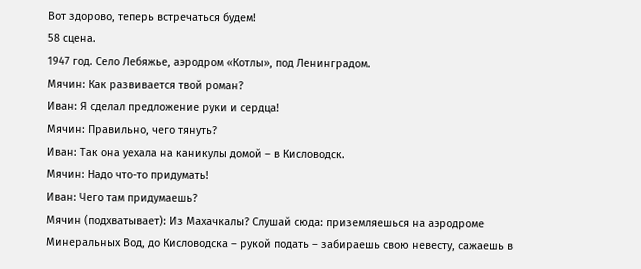Вот здорово, теперь встречаться будем!
58 сцена.
1947 год. Село Лебяжье, аэродром «Котлы», под Ленинградом.
Мячин: Как развивается твой роман?
Иван: Я сделал предложение руки и сердца!
Мячин: Правильно, чего тянуть?
Иван: Так она уехала на каникулы домой – в Кисловодск.
Мячин: Надо что-то придумать!
Иван: Чего там придумаешь?
Мячин (подхватывает): Из Махачкалы? Слушай сюда: приземляешься на аэродроме Минеральных Вод, до Кисловодска – рукой подать – забираешь свою невесту, сажаешь в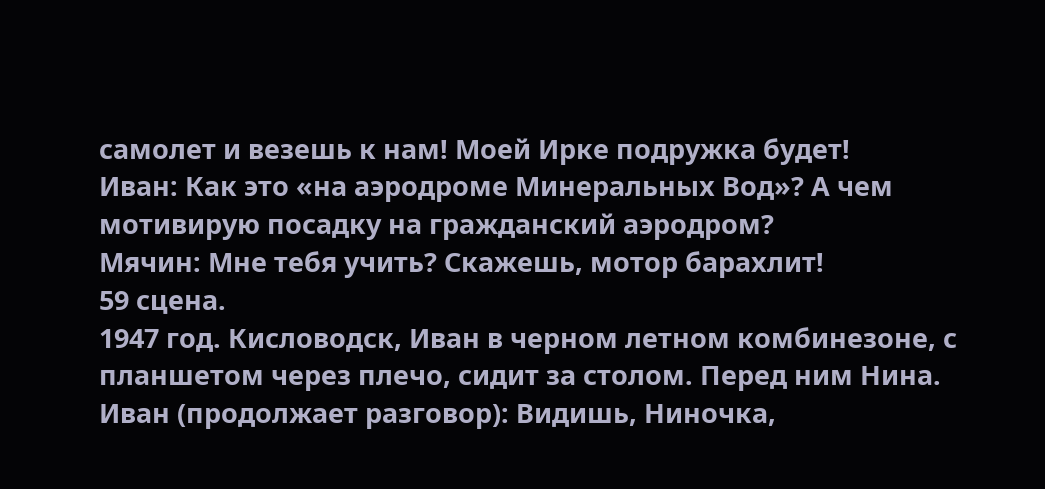самолет и везешь к нам! Моей Ирке подружка будет!
Иван: Как это «на аэродроме Минеральных Вод»? А чем мотивирую посадку на гражданский аэродром?
Мячин: Мне тебя учить? Скажешь, мотор барахлит!
59 сцена.
1947 год. Кисловодск, Иван в черном летном комбинезоне, с планшетом через плечо, сидит за столом. Перед ним Нина.
Иван (продолжает разговор): Видишь, Ниночка,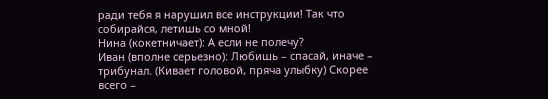ради тебя я нарушил все инструкции! Так что собирайся, летишь со мной!
Нина (кокетничает): А если не полечу?
Иван (вполне серьезно): Любишь – спасай, иначе – трибунал. (Кивает головой, пряча улыбку) Скорее всего –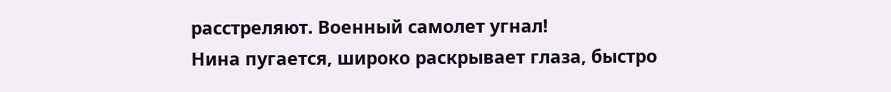расстреляют. Военный самолет угнал!
Нина пугается, широко раскрывает глаза, быстро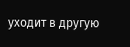уходит в другую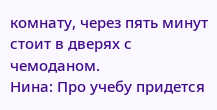комнату, через пять минут стоит в дверях с чемоданом.
Нина: Про учебу придется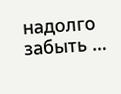надолго забыть …